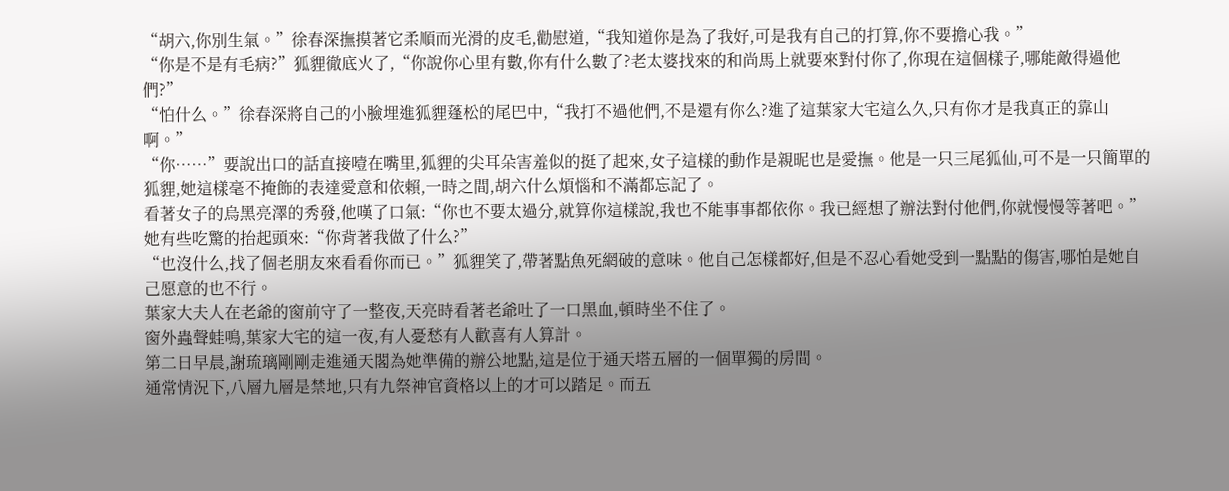“胡六,你別生氣。”徐春深撫摸著它柔順而光滑的皮毛,勸慰道,“我知道你是為了我好,可是我有自己的打算,你不要擔心我。”
“你是不是有毛病?”狐貍徹底火了,“你說你心里有數,你有什么數了?老太婆找來的和尚馬上就要來對付你了,你現在這個樣子,哪能敵得過他們?”
“怕什么。”徐春深將自己的小臉埋進狐貍蓬松的尾巴中,“我打不過他們,不是還有你么?進了這葉家大宅這么久,只有你才是我真正的靠山啊。”
“你……”要說出口的話直接噎在嘴里,狐貍的尖耳朵害羞似的挺了起來,女子這樣的動作是親昵也是愛撫。他是一只三尾狐仙,可不是一只簡單的狐貍,她這樣毫不掩飾的表達愛意和依賴,一時之間,胡六什么煩惱和不滿都忘記了。
看著女子的烏黑亮澤的秀發,他嘆了口氣:“你也不要太過分,就算你這樣說,我也不能事事都依你。我已經想了辦法對付他們,你就慢慢等著吧。”
她有些吃驚的抬起頭來:“你背著我做了什么?”
“也沒什么,找了個老朋友來看看你而已。”狐貍笑了,帶著點魚死網破的意味。他自己怎樣都好,但是不忍心看她受到一點點的傷害,哪怕是她自己愿意的也不行。
葉家大夫人在老爺的窗前守了一整夜,天亮時看著老爺吐了一口黑血,頓時坐不住了。
窗外蟲聲蛙鳴,葉家大宅的這一夜,有人憂愁有人歡喜有人算計。
第二日早晨,謝琉璃剛剛走進通天閣為她準備的辦公地點,這是位于通天塔五層的一個單獨的房間。
通常情況下,八層九層是禁地,只有九祭神官資格以上的才可以踏足。而五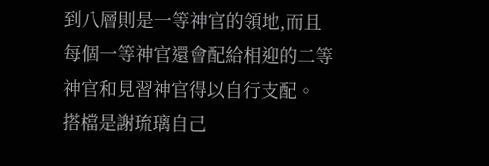到八層則是一等神官的領地,而且每個一等神官還會配給相迎的二等神官和見習神官得以自行支配。
搭檔是謝琉璃自己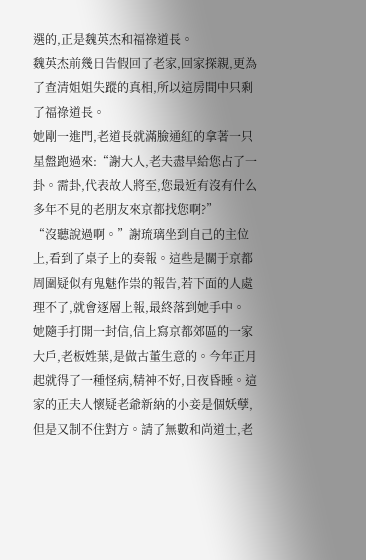選的,正是魏英杰和福祿道長。
魏英杰前幾日告假回了老家,回家探親,更為了查清姐姐失蹤的真相,所以這房間中只剩了福祿道長。
她剛一進門,老道長就滿臉通紅的拿著一只星盤跑過來:“謝大人,老夫盡早給您占了一卦。需卦,代表故人將至,您最近有沒有什么多年不見的老朋友來京都找您啊?”
“沒聽說過啊。”謝琉璃坐到自己的主位上,看到了桌子上的奏報。這些是關于京都周圍疑似有鬼魅作祟的報告,若下面的人處理不了,就會逐層上報,最終落到她手中。
她隨手打開一封信,信上寫京都郊區的一家大戶,老板姓葉,是做古董生意的。今年正月起就得了一種怪病,精神不好,日夜昏睡。這家的正夫人懷疑老爺新納的小妾是個妖孽,但是又制不住對方。請了無數和尚道士,老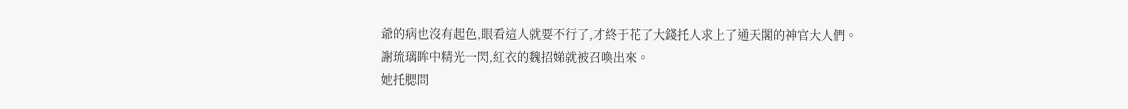爺的病也沒有起色,眼看這人就要不行了,才終于花了大錢托人求上了通天閣的神官大人們。
謝琉璃眸中精光一閃,紅衣的魏招娣就被召喚出來。
她托腮問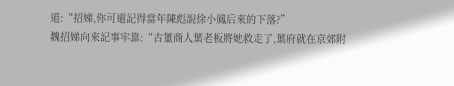道:“招娣,你可還記得當年陳彪說徐小鳳后來的下落?”
魏招娣向來記事牢靠:“古董商人葉老板將她救走了,葉府就在京郊附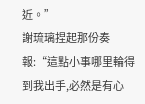近。”
謝琉璃捏起那份奏報:“這點小事哪里輪得到我出手,必然是有心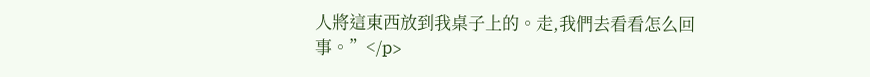人將這東西放到我桌子上的。走,我們去看看怎么回事。”</p>